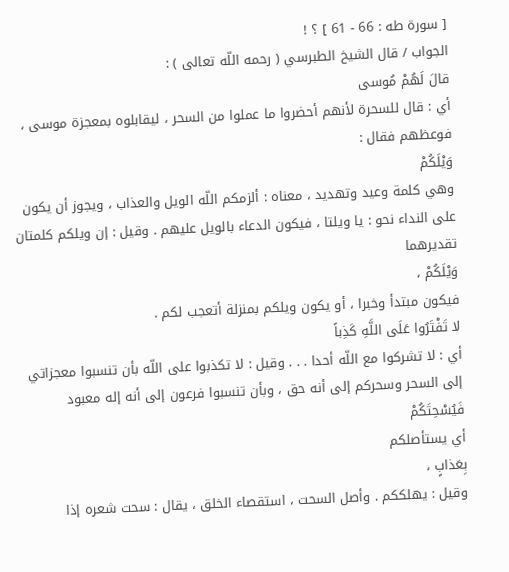[ سورة طه : 66 - 61 ] ؟ !
الجواب / قال الشيخ الطبرسي ( رحمه اللّه تعالى ) :
قالَ لَهُمْ مُوسى
أي : قال للسحرة لأنهم أحضروا ما عملوا من السحر ، ليقابلوه بمعجزة موسى ، فوعظهم فقال :
وَيْلَكُمْ
وهي كلمة وعيد وتهديد ، معناه : ألزمكم اللّه الويل والعذاب ، ويجوز أن يكون على النداء نحو : يا ويلتا ، فيكون الدعاء بالويل عليهم . وقيل : إن ويلكم كلمتان تقديرهما
وَيْلَكُمْ ،
فيكون مبتدأ وخبرا ، أو يكون ويلكم بمنزلة أتعجب لكم .
لا تَفْتَرُوا عَلَى اللَّهِ كَذِباً
أي : لا تشركوا مع اللّه أحدا . . . وقيل : لا تكذبوا على اللّه بأن تنسبوا معجزاتي إلى السحر وسحركم إلى أنه حق ، وبأن تنسبوا فرعون إلى أنه إله معبود
فَيُسْحِتَكُمْ
أي يستأصلكم
بِعَذابٍ ،
وقيل : يهلككم . وأصل السحت ، استقصاء الخلق ، يقال : سحت شعره إذا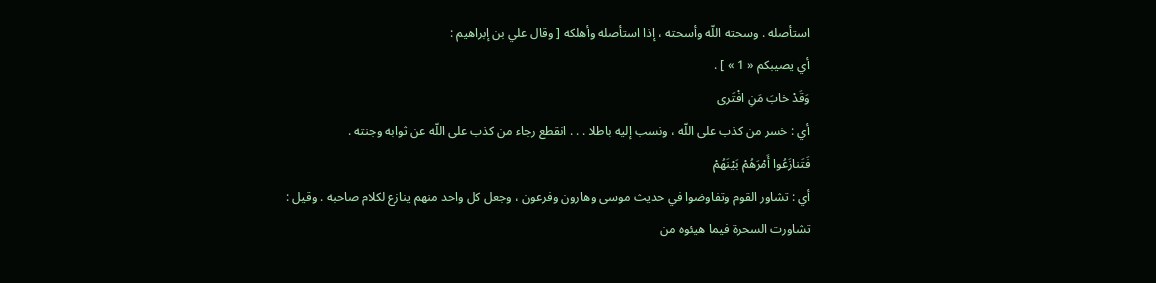استأصله . وسحته اللّه وأسحته ، إذا استأصله وأهلكه [ وقال علي بن إبراهيم :
أي يصيبكم « 1 » ] .
وَقَدْ خابَ مَنِ افْتَرى
أي : خسر من كذب على اللّه ، ونسب إليه باطلا . . . انقطع رجاء من كذب على اللّه عن ثوابه وجنته .
فَتَنازَعُوا أَمْرَهُمْ بَيْنَهُمْ
أي : تشاور القوم وتفاوضوا في حديث موسى وهارون وفرعون ، وجعل كل واحد منهم ينازع لكلام صاحبه . وقيل :
تشاورت السحرة فيما هيئوه من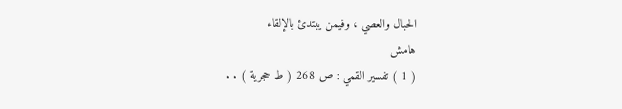الحبال والعصي ، وفيمن يبتدئ بالإلقاء
هامش
( 1 ) تفسير القمي : ص 268 ( ط حجرية ) . .